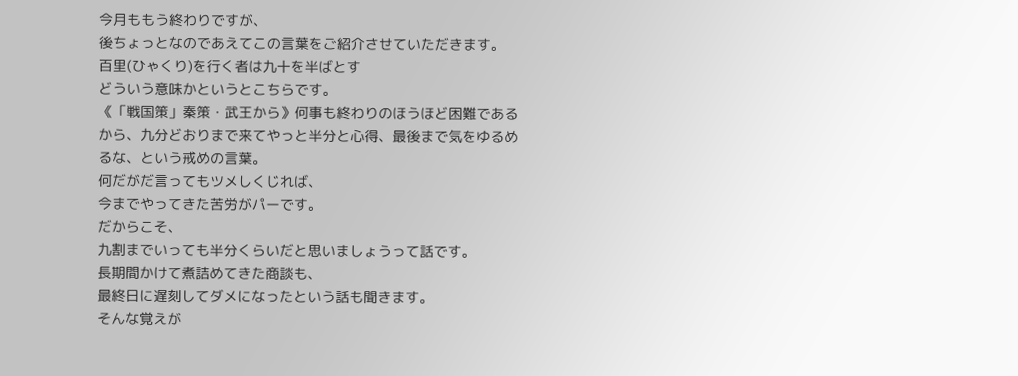今月ももう終わりですが、
後ちょっとなのであえてこの言葉をご紹介させていただきます。
百里(ひゃくり)を行く者は九十を半ばとす
どういう意味かというとこちらです。
《「戦国策」秦策・武王から》何事も終わりのほうほど困難であるから、九分どおりまで来てやっと半分と心得、最後まで気をゆるめるな、という戒めの言葉。
何だがだ言ってもツメしくじれば、
今までやってきた苦労がパーです。
だからこそ、
九割までいっても半分くらいだと思いましょうって話です。
長期間かけて煮詰めてきた商談も、
最終日に遅刻してダメになったという話も聞きます。
そんな覚えが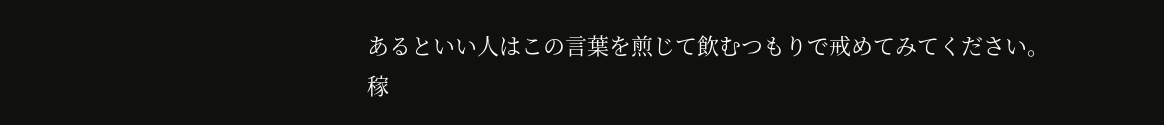あるといい人はこの言葉を煎じて飲むつもりで戒めてみてください。
稼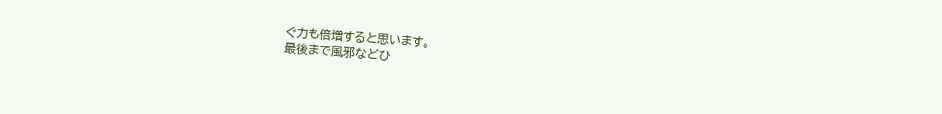ぐ力も倍増すると思います。
最後まで風邪などひ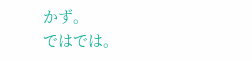かず。
ではでは。